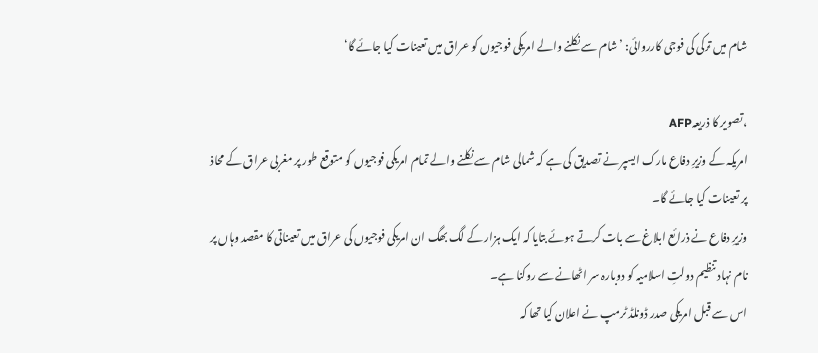شام میں ترکی کی فوجی کارروائی: ’شام سے نکلنے والے امریکی فوجیوں کو عراق میں تعینات کیا جائے گا‘

،تصویر کا ذریعہAFP
امریکہ کے وزیرِ دفاع مارک ایسپر نے تصدیق کی ہے کہ شمالی شام سے نکلنے والے تمام امریکی فوجیوں کو متوقع طور پر مغربی عراق کے محاذ پر تعینات کیا جائے گا۔
وزیرِ دفاع نے ذرائع ابلاغ سے بات کرتے ہوئے بتایا کہ ایک ہزار کے لگ بھگ ان امریکی فوجیوں کی عراق میں تعیناتی کا مقصد وہاں پر نام نہاد تنظیم دولتِ اسلامیہ کو دوبارہ سر اٹھانے سے روکنا ہے۔
اس سے قبل امریکی صدر ڈونلڈ ٹرمپ نے اعلان کیا تھا کہ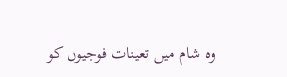وہ شام میں تعینات فوجیوں کو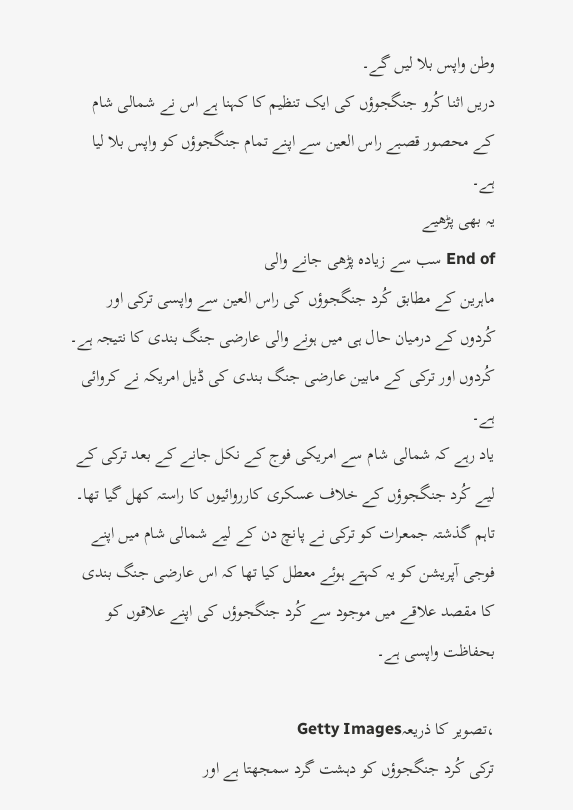وطن واپس بلا لیں گے۔
دریں اثنا کُرو جنگجوؤں کی ایک تنظیم کا کہنا ہے اس نے شمالی شام کے محصور قصبے راس العین سے اپنے تمام جنگجوؤں کو واپس بلا لیا ہے۔
یہ بھی پڑھیے
End of سب سے زیادہ پڑھی جانے والی
ماہرین کے مطابق کُرد جنگجوؤں کی راس العین سے واپسی ترکی اور کُردوں کے درمیان حال ہی میں ہونے والی عارضی جنگ بندی کا نتیجہ ہے۔ کُردوں اور ترکی کے مابین عارضی جنگ بندی کی ڈیل امریکہ نے کروائی ہے۔
یاد رہے کہ شمالی شام سے امریکی فوج کے نکل جانے کے بعد ترکی کے لیے کُرد جنگجوؤں کے خلاف عسکری کارروائیوں کا راستہ کھل گیا تھا۔
تاہم گذشتہ جمعرات کو ترکی نے پانچ دن کے لیے شمالی شام میں اپنے فوجی آپریشن کو یہ کہتے ہوئے معطل کیا تھا کہ اس عارضی جنگ بندی کا مقصد علاقے میں موجود سے کُرد جنگجوؤں کی اپنے علاقوں کو بحفاظت واپسی ہے۔

،تصویر کا ذریعہGetty Images
ترکی کُرد جنگجوؤں کو دہشت گرد سمجھتا ہے اور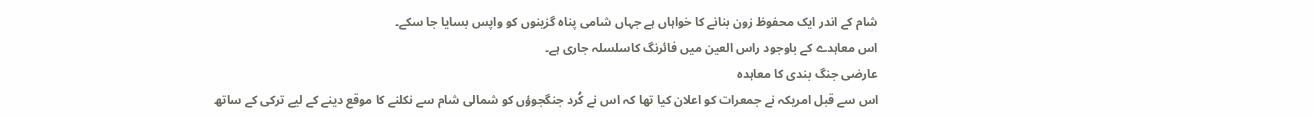شام کے اندر ایک محفوظ زون بنانے کا خواہاں ہے جہاں شامی پناہ گزینوں کو واپس بسایا جا سکے۔
اس معاہدے کے باوجود راس العین میں فائرنگ کاسلسلہ جاری ہے۔
عارضی جنگ بندی کا معاہدہ
اس سے قبل امریکہ نے جمعرات کو اعلان کیا تھا کہ اس نے کُرد جنگجوؤں کو شمالی شام سے نکلنے کا موقع دینے کے لیے ترکی کے ساتھ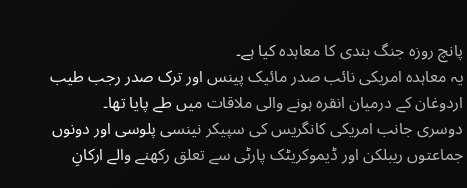پانچ روزہ جنگ بندی کا معاہدہ کیا ہے۔
یہ معاہدہ امریکی نائب صدر مائیک پینس اور ترک صدر رجب طیب اردوغان کے درمیان انقرہ ہونے والی ملاقات میں طے پایا تھا۔
دوسری جانب امریکی کانگریس کی سپیکر نینسی پلوسی اور دونوں جماعتوں ریبلکن اور ڈیموکریٹک پارٹی سے تعلق رکھنے والے ارکانِ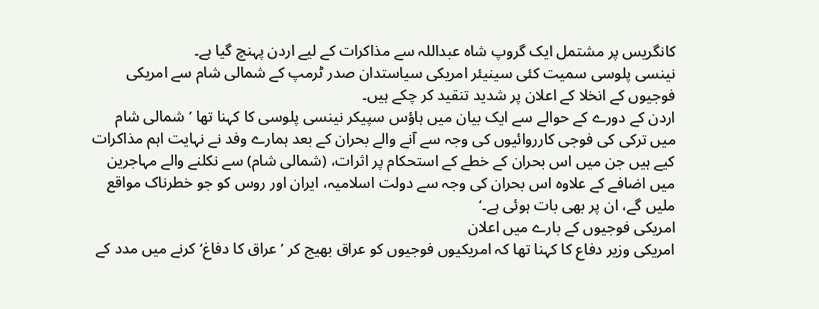کانگریس پر مشتمل ایک گروپ شاہ عبداللہ سے مذاکرات کے لیے اردن پہنچ گیا ہے۔
نینسی پلوسی سمیت کئی سینیئر امریکی سیاستدان صدر ٹرمپ کے شمالی شام سے امریکی فوجیوں کے انخلا کے اعلان پر شدید تنقید کر چکے ہیں۔
اردن کے دورے کے حوالے سے ایک بیان میں ہاؤس سپیکر نینسی پلوسی کا کہنا تھا ’شمالی شام میں ترکی کی فوجی کارروائیوں کی وجہ سے آنے والے بحران کے بعد ہمارے وفد نے نہایت اہم مذاکرات کیے ہیں جن میں اس بحران کے خطے کے استحکام پر اثرات، (شمالی شام) سے نکلنے والے مہاجرین میں اضافے کے علاوہ اس بحران کی وجہ سے دولت اسلامیہ، ایران اور روس کو جو خطرناک مواقع ملیں گے، ان پر بھی بات ہوئی ہے۔‘
امریکی فوجیوں کے بارے میں اعلان
امریکی وزیر دفاع کا کہنا تھا کہ امریکیوں فوجیوں کو عراق بھیج کر ’عراق کا دفاغ‘ کرنے میں مدد کے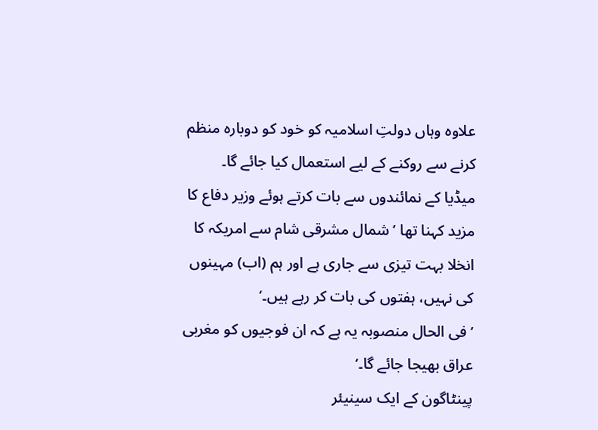علاوہ وہاں دولتِ اسلامیہ کو خود کو دوبارہ منظم کرنے سے روکنے کے لیے استعمال کیا جائے گا۔
میڈیا کے نمائندوں سے بات کرتے ہوئے وزیر دفاع کا مزید کہنا تھا ’شمال مشرقی شام سے امریکہ کا انخلا بہت تیزی سے جاری ہے اور ہم (اب) مہینوں کی نہیں، ہفتوں کی بات کر رہے ہیں۔‘
’فی الحال منصوبہ یہ ہے کہ ان فوجیوں کو مغربی عراق بھیجا جائے گا۔‘
پینٹاگون کے ایک سینیئر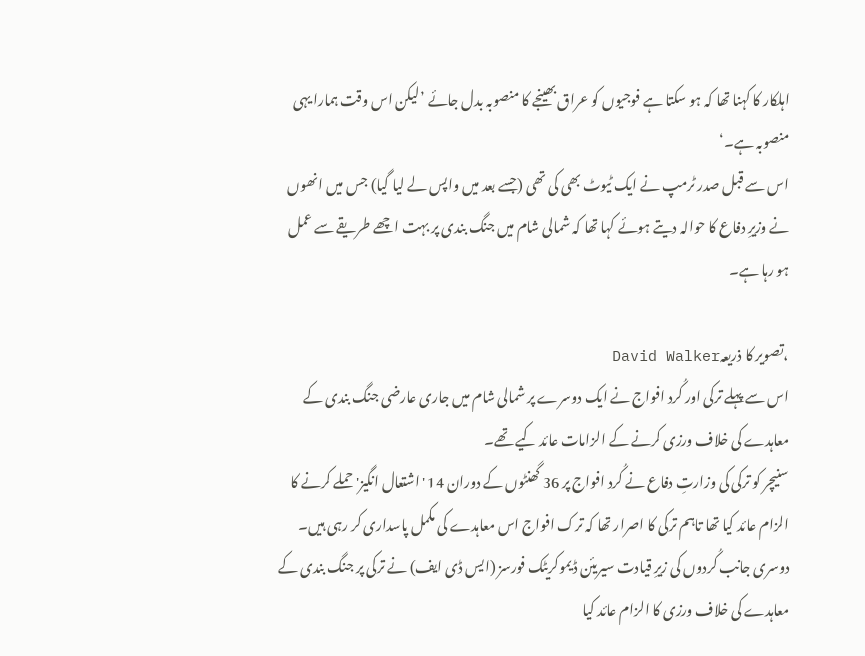اہلکار کا کہنا تھا کہ ہو سکتا ہے فوجیوں کو عراق بھینجے کا منصوبہ بدل جائے ’لیکن اس وقت ہمارا یہی منصوبہ ہے۔‘
اس سے قبل صدر ٹرمپ نے ایک ٹیوٹ بھی کی تھی (جسے بعد میں واپس لے لیا گیا) جس میں انھوں نے وزیرِ دفاع کا حوالہ دیتے ہوئے کہا تھا کہ شمالی شام میں جنگ بندی پر بہت اچھے طریقے سے عمل ہو رہا ہے۔

،تصویر کا ذریعہDavid Walker
اس سے پہلے ترکی اور کُرد افواج نے ایک دوسرے پر شمالی شام میں جاری عارضی جنگ بندی کے معاہدے کی خلاف ورزی کرنے کے الزامات عائد کیے تھے۔
سنیچر کو ترکی کی وزارتِ دفاع نے کُرد افواج پر 36 گھنٹوں کے دوران 14 'اشتعال انگیز' حملے کرنے کا الزام عائد کیا تھا تاہم ترکی کا اصرار تھا کہ ترک افواج اس معاہدے کی مکمل پاسداری کر رہی ہیں۔
دوسری جانب کُردوں کی زیرِ قیادت سیریئن ڈیموکریٹک فورسز (ایس ڈی ایف) نے ترکی پر جنگ بندی کے معاہدے کی خلاف ورزی کا الزام عائد کیا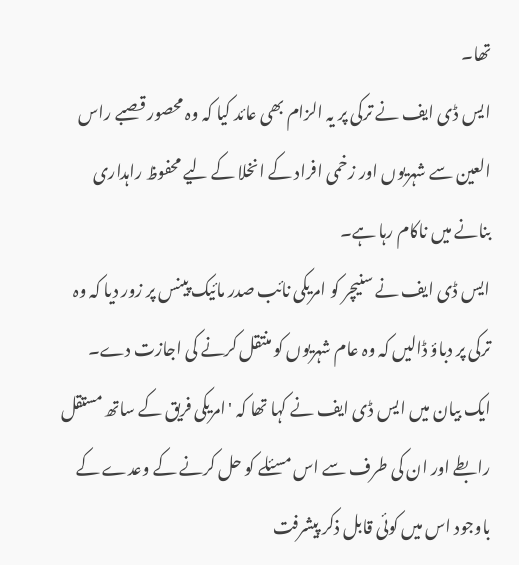تھا۔
ایس ڈی ایف نے ترکی پر یہ الزام بھی عائد کیا کہ وہ محصور قصبے راس العین سے شہریوں اور زخمی افراد کے انخلا کے لیے محفوظ راہداری بنانے میں ناکام رہا ہے۔
ایس ڈی ایف نے سنیچر کو امریکی نائب صدر مائیک پینس پر زور دیا کہ وہ ترکی پر دباؤ ڈالیں کہ وہ عام شہریوں کو منتقل کرنے کی اجازت دے۔
ایک بیان میں ایس ڈی ایف نے کہا تھا کہ 'امریکی فریق کے ساتھ مستقل رابطے اور ان کی طرف سے اس مسئلے کو حل کرنے کے وعدے کے باوجود اس میں کوئی قابل ذکر پیشرفت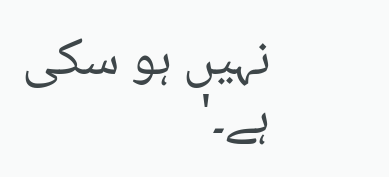نہیں ہو سکی ہے۔'